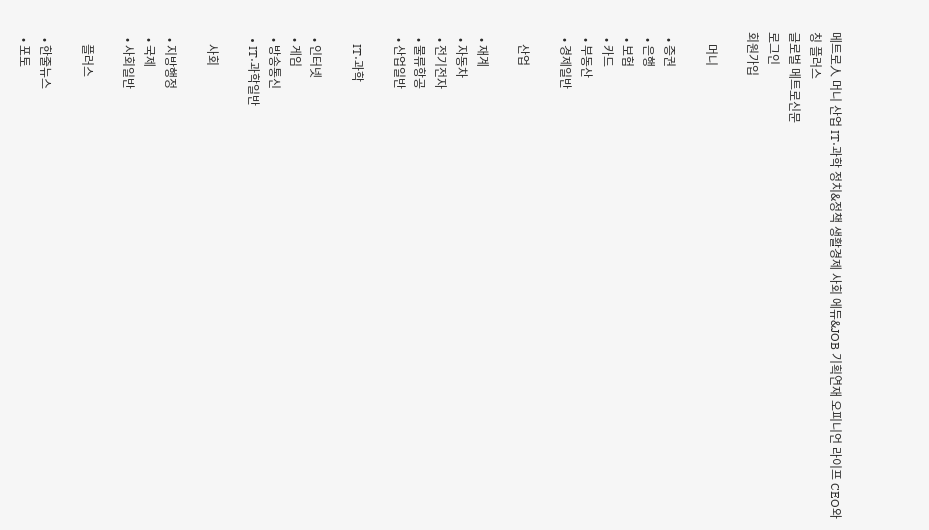메트로人 머니 산업 IT·과학 정치&정책 생활경제 사회 에듀&JOB 기획연재 오피니언 라이프 CEO와칭 플러스
글로벌 메트로신문
로그인
회원가입

    머니

  • 증권
  • 은행
  • 보험
  • 카드
  • 부동산
  • 경제일반

    산업

  • 재계
  • 자동차
  • 전기전자
  • 물류항공
  • 산업일반

    IT·과학

  • 인터넷
  • 게임
  • 방송통신
  • IT·과학일반

    사회

  • 지방행정
  • 국제
  • 사회일반

    플러스

  • 한줄뉴스
  • 포토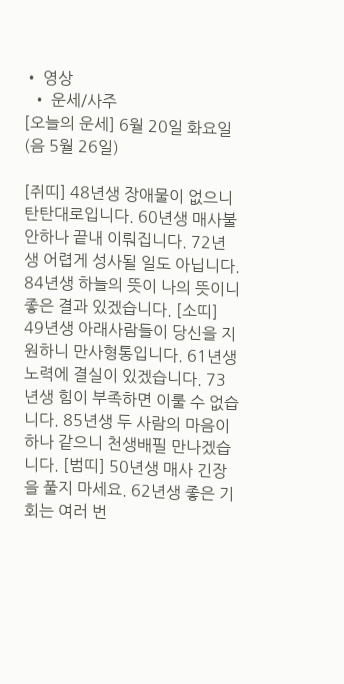• 영상
  • 운세/사주
[오늘의 운세] 6월 20일 화요일 (음 5월 26일)

[쥐띠] 48년생 장애물이 없으니 탄탄대로입니다. 60년생 매사불안하나 끝내 이뤄집니다. 72년생 어렵게 성사될 일도 아닙니다. 84년생 하늘의 뜻이 나의 뜻이니 좋은 결과 있겠습니다. [소띠] 49년생 아래사람들이 당신을 지원하니 만사형통입니다. 61년생 노력에 결실이 있겠습니다. 73년생 힘이 부족하면 이룰 수 없습니다. 85년생 두 사람의 마음이 하나 같으니 천생배필 만나겠습니다. [범띠] 50년생 매사 긴장을 풀지 마세요. 62년생 좋은 기회는 여러 번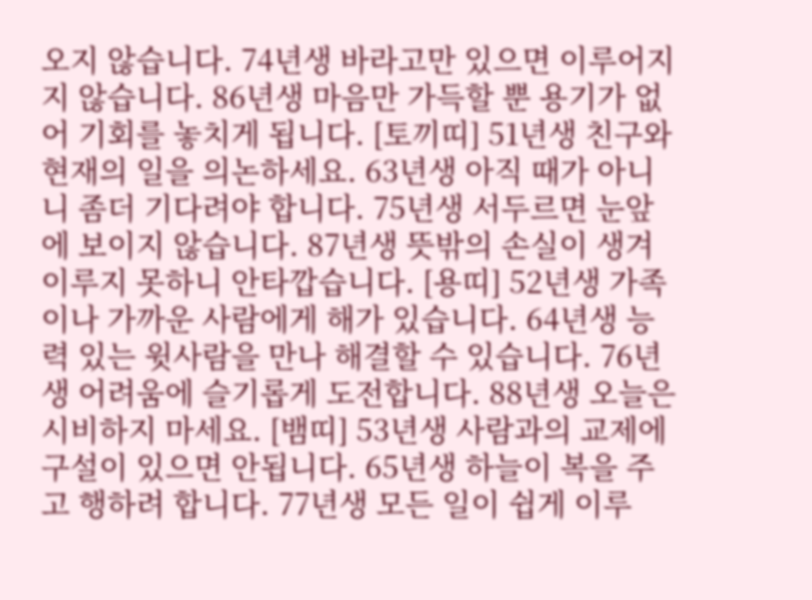오지 않습니다. 74년생 바라고만 있으면 이루어지지 않습니다. 86년생 마음만 가득할 뿐 용기가 없어 기회를 놓치게 됩니다. [토끼띠] 51년생 친구와 현재의 일을 의논하세요. 63년생 아직 때가 아니니 좀더 기다려야 합니다. 75년생 서두르면 눈앞에 보이지 않습니다. 87년생 뜻밖의 손실이 생겨 이루지 못하니 안타깝습니다. [용띠] 52년생 가족이나 가까운 사람에게 해가 있습니다. 64년생 능력 있는 윗사람을 만나 해결할 수 있습니다. 76년생 어려움에 슬기롭게 도전합니다. 88년생 오늘은 시비하지 마세요. [뱀띠] 53년생 사람과의 교제에 구설이 있으면 안됩니다. 65년생 하늘이 복을 주고 행하려 합니다. 77년생 모든 일이 쉽게 이루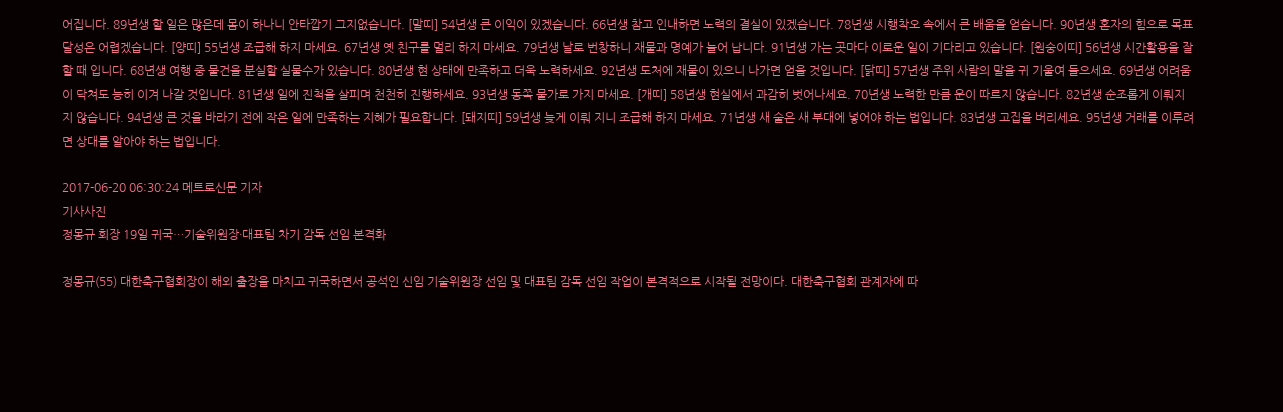어집니다. 89년생 할 일은 많은데 몸이 하나니 안타깝기 그지없습니다. [말띠] 54년생 큰 이익이 있겠습니다. 66년생 참고 인내하면 노력의 결실이 있겠습니다. 78년생 시행착오 속에서 큰 배움을 얻습니다. 90년생 혼자의 힘으로 목표 달성은 어렵겠습니다. [양띠] 55년생 조급해 하지 마세요. 67년생 옛 친구를 멀리 하지 마세요. 79년생 날로 번창하니 재물과 명예가 늘어 납니다. 91년생 가는 곳마다 이로운 일이 기다리고 있습니다. [원숭이띠] 56년생 시간활용을 잘 할 때 입니다. 68년생 여행 중 물건을 분실할 실물수가 있습니다. 80년생 현 상태에 만족하고 더욱 노력하세요. 92년생 도처에 재물이 있으니 나가면 얻을 것입니다. [닭띠] 57년생 주위 사람의 말을 귀 기울여 들으세요. 69년생 어려움이 닥쳐도 능히 이겨 나갈 것입니다. 81년생 일에 진척을 살피며 천천히 진행하세요. 93년생 동쪽 물가로 가지 마세요. [개띠] 58년생 현실에서 과감히 벗어나세요. 70년생 노력한 만큼 운이 따르지 않습니다. 82년생 순조롭게 이뤄지지 않습니다. 94년생 큰 것을 바라기 전에 작은 일에 만족하는 지혜가 필요합니다. [돼지띠] 59년생 늦게 이뤄 지니 조급해 하지 마세요. 71년생 새 술은 새 부대에 넣어야 하는 법입니다. 83년생 고집을 버리세요. 95년생 거래를 이루려면 상대를 알아야 하는 법입니다.

2017-06-20 06:30:24 메트로신문 기자
기사사진
정몽규 회장 19일 귀국…기술위원장·대표팀 차기 감독 선임 본격화

정몽규(55) 대한축구협회장이 해외 출장을 마치고 귀국하면서 공석인 신임 기술위원장 선임 및 대표팀 감독 선임 작업이 본격적으로 시작될 전망이다. 대한축구협회 관계자에 따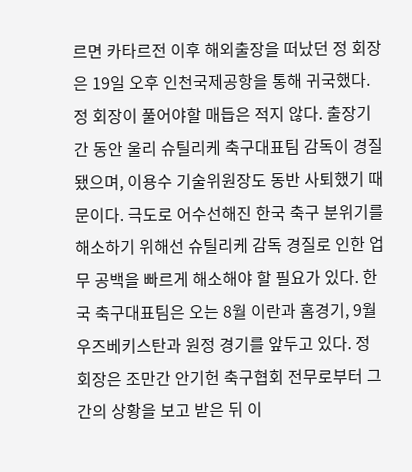르면 카타르전 이후 해외출장을 떠났던 정 회장은 19일 오후 인천국제공항을 통해 귀국했다. 정 회장이 풀어야할 매듭은 적지 않다. 출장기간 동안 울리 슈틸리케 축구대표팀 감독이 경질됐으며, 이용수 기술위원장도 동반 사퇴했기 때문이다. 극도로 어수선해진 한국 축구 분위기를 해소하기 위해선 슈틸리케 감독 경질로 인한 업무 공백을 빠르게 해소해야 할 필요가 있다. 한국 축구대표팀은 오는 8월 이란과 홈경기, 9월 우즈베키스탄과 원정 경기를 앞두고 있다. 정 회장은 조만간 안기헌 축구협회 전무로부터 그간의 상황을 보고 받은 뒤 이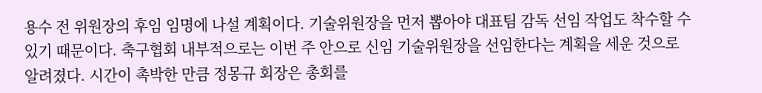용수 전 위원장의 후임 임명에 나설 계획이다. 기술위원장을 먼저 뽑아야 대표팀 감독 선임 작업도 착수할 수 있기 때문이다. 축구협회 내부적으로는 이번 주 안으로 신임 기술위원장을 선임한다는 계획을 세운 것으로 알려졌다. 시간이 촉박한 만큼 정몽규 회장은 총회를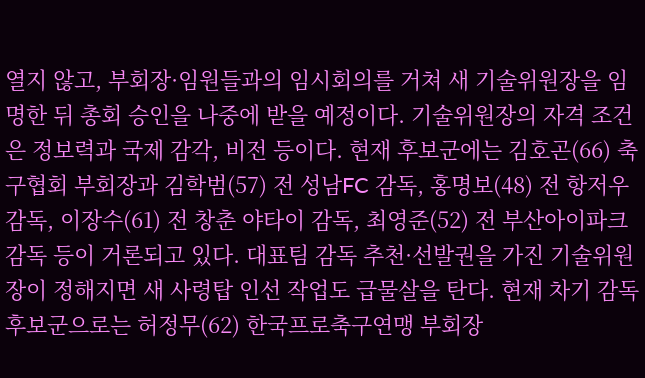열지 않고, 부회장·임원들과의 임시회의를 거쳐 새 기술위원장을 임명한 뒤 총회 승인을 나중에 받을 예정이다. 기술위원장의 자격 조건은 정보력과 국제 감각, 비전 등이다. 현재 후보군에는 김호곤(66) 축구협회 부회장과 김학범(57) 전 성남FC 감독, 홍명보(48) 전 항저우 감독, 이장수(61) 전 창춘 야타이 감독, 최영준(52) 전 부산아이파크 감독 등이 거론되고 있다. 대표팀 감독 추천·선발권을 가진 기술위원장이 정해지면 새 사령탑 인선 작업도 급물살을 탄다. 현재 차기 감독 후보군으로는 허정무(62) 한국프로축구연맹 부회장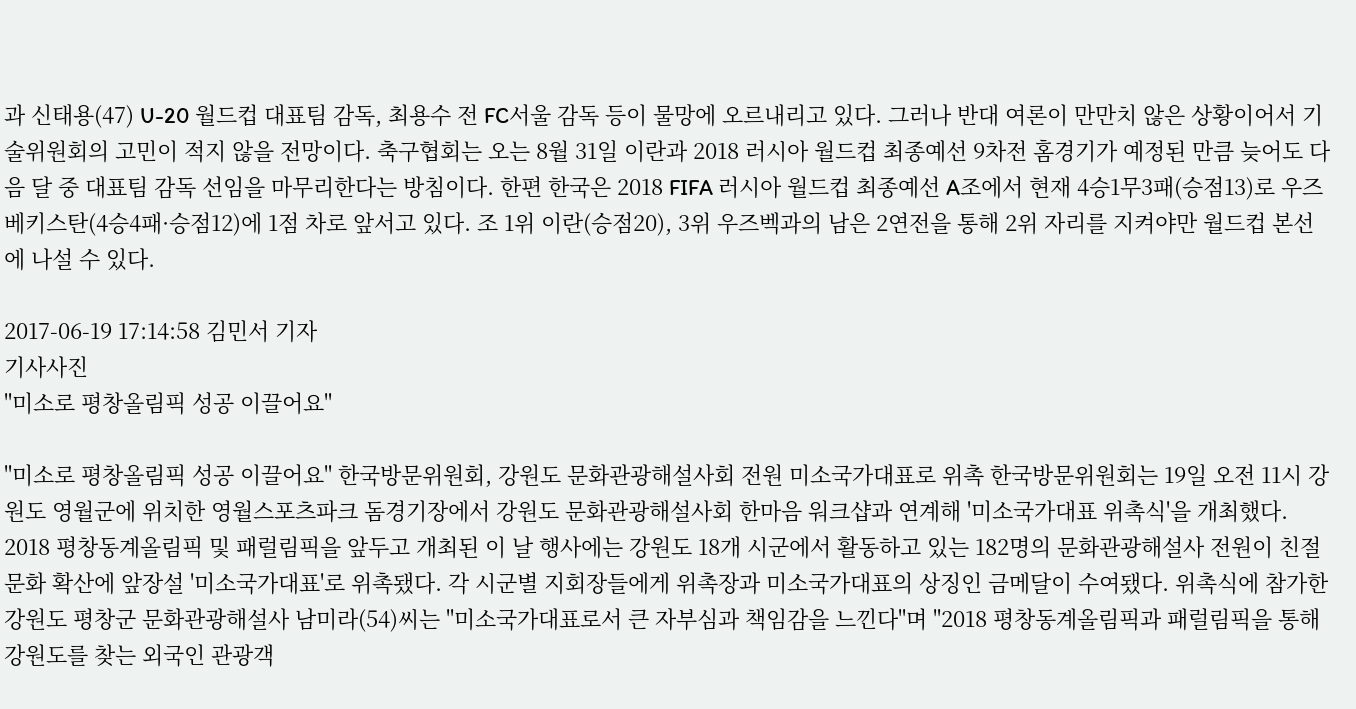과 신태용(47) U-20 월드컵 대표팀 감독, 최용수 전 FC서울 감독 등이 물망에 오르내리고 있다. 그러나 반대 여론이 만만치 않은 상황이어서 기술위원회의 고민이 적지 않을 전망이다. 축구협회는 오는 8월 31일 이란과 2018 러시아 월드컵 최종예선 9차전 홈경기가 예정된 만큼 늦어도 다음 달 중 대표팀 감독 선임을 마무리한다는 방침이다. 한편 한국은 2018 FIFA 러시아 월드컵 최종예선 A조에서 현재 4승1무3패(승점13)로 우즈베키스탄(4승4패·승점12)에 1점 차로 앞서고 있다. 조 1위 이란(승점20), 3위 우즈벡과의 남은 2연전을 통해 2위 자리를 지켜야만 월드컵 본선에 나설 수 있다.

2017-06-19 17:14:58 김민서 기자
기사사진
"미소로 평창올림픽 성공 이끌어요"

"미소로 평창올림픽 성공 이끌어요" 한국방문위원회, 강원도 문화관광해설사회 전원 미소국가대표로 위촉 한국방문위원회는 19일 오전 11시 강원도 영월군에 위치한 영월스포츠파크 돔경기장에서 강원도 문화관광해설사회 한마음 워크샵과 연계해 '미소국가대표 위촉식'을 개최했다. 2018 평창동계올림픽 및 패럴림픽을 앞두고 개최된 이 날 행사에는 강원도 18개 시군에서 활동하고 있는 182명의 문화관광해설사 전원이 친절문화 확산에 앞장설 '미소국가대표'로 위촉됐다. 각 시군별 지회장들에게 위촉장과 미소국가대표의 상징인 금메달이 수여됐다. 위촉식에 참가한 강원도 평창군 문화관광해설사 남미라(54)씨는 "미소국가대표로서 큰 자부심과 책임감을 느낀다"며 "2018 평창동계올림픽과 패럴림픽을 통해 강원도를 찾는 외국인 관광객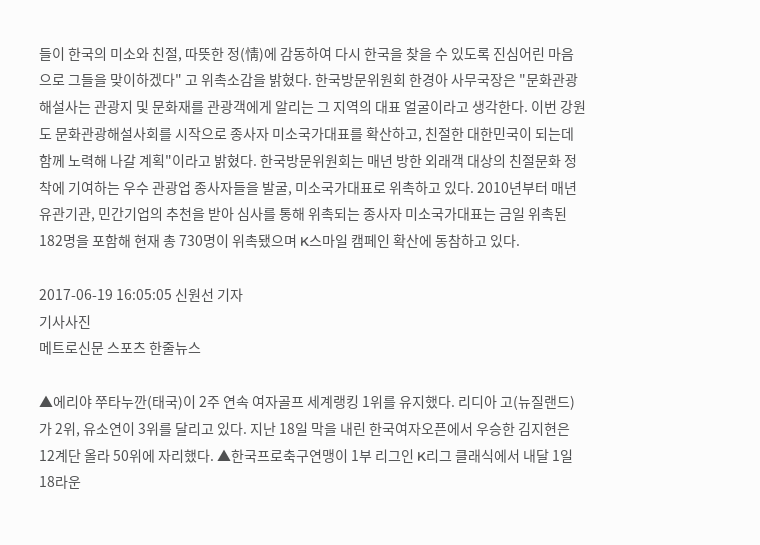들이 한국의 미소와 친절, 따뜻한 정(情)에 감동하여 다시 한국을 찾을 수 있도록 진심어린 마음으로 그들을 맞이하겠다" 고 위촉소감을 밝혔다. 한국방문위원회 한경아 사무국장은 "문화관광해설사는 관광지 및 문화재를 관광객에게 알리는 그 지역의 대표 얼굴이라고 생각한다. 이번 강원도 문화관광해설사회를 시작으로 종사자 미소국가대표를 확산하고, 친절한 대한민국이 되는데 함께 노력해 나갈 계획"이라고 밝혔다. 한국방문위원회는 매년 방한 외래객 대상의 친절문화 정착에 기여하는 우수 관광업 종사자들을 발굴, 미소국가대표로 위촉하고 있다. 2010년부터 매년 유관기관, 민간기업의 추천을 받아 심사를 통해 위촉되는 종사자 미소국가대표는 금일 위촉된 182명을 포함해 현재 총 730명이 위촉됐으며 K스마일 캠페인 확산에 동참하고 있다.

2017-06-19 16:05:05 신원선 기자
기사사진
메트로신문 스포츠 한줄뉴스

▲에리야 쭈타누깐(태국)이 2주 연속 여자골프 세계랭킹 1위를 유지했다. 리디아 고(뉴질랜드)가 2위, 유소연이 3위를 달리고 있다. 지난 18일 막을 내린 한국여자오픈에서 우승한 김지현은 12계단 올라 50위에 자리했다. ▲한국프로축구연맹이 1부 리그인 K리그 클래식에서 내달 1일 18라운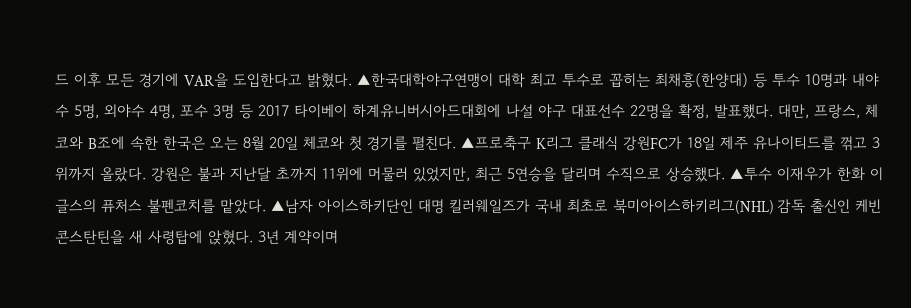드 이후 모든 경기에 VAR을 도입한다고 밝혔다. ▲한국대학야구연맹이 대학 최고 투수로 꼽히는 최채흥(한양대) 등 투수 10명과 내야수 5명, 외야수 4명, 포수 3명 등 2017 타이베이 하계유니버시아드대회에 나설 야구 대표선수 22명을 확정, 발표했다. 대만, 프랑스, 체코와 B조에 속한 한국은 오는 8월 20일 체코와 첫 경기를 펼친다. ▲프로축구 K리그 클래식 강원FC가 18일 제주 유나이티드를 꺾고 3위까지 올랐다. 강원은 불과 지난달 초까지 11위에 머물러 있었지만, 최근 5연승을 달리며 수직으로 상승했다. ▲투수 이재우가 한화 이글스의 퓨처스 불펜코치를 맡았다. ▲남자 아이스하키단인 대명 킬러웨일즈가 국내 최초로 북미아이스하키리그(NHL) 감독 출신인 케빈 콘스탄틴을 새 사령탑에 앉혔다. 3년 계약이며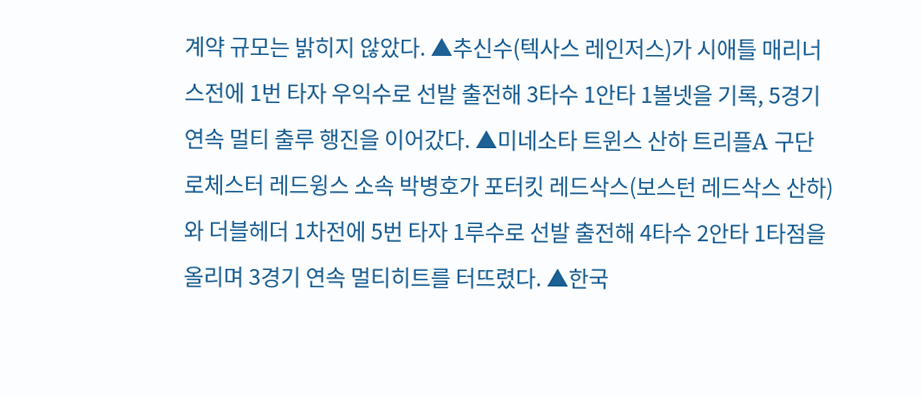계약 규모는 밝히지 않았다. ▲추신수(텍사스 레인저스)가 시애틀 매리너스전에 1번 타자 우익수로 선발 출전해 3타수 1안타 1볼넷을 기록, 5경기 연속 멀티 출루 행진을 이어갔다. ▲미네소타 트윈스 산하 트리플A 구단 로체스터 레드윙스 소속 박병호가 포터킷 레드삭스(보스턴 레드삭스 산하)와 더블헤더 1차전에 5번 타자 1루수로 선발 출전해 4타수 2안타 1타점을 올리며 3경기 연속 멀티히트를 터뜨렸다. ▲한국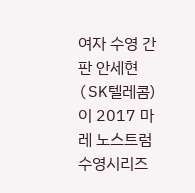여자 수영 간판 안세현(SK텔레콤)이 2017 마레 노스트럼 수영시리즈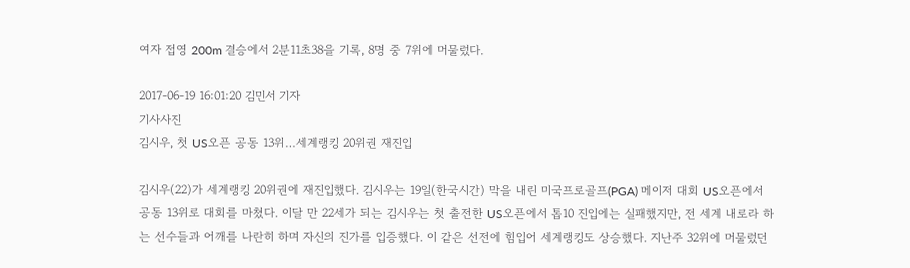여자 접영 200m 결승에서 2분11초38을 기록, 8명 중 7위에 머물렀다.

2017-06-19 16:01:20 김민서 기자
기사사진
김시우, 첫 US오픈 공동 13위…세계랭킹 20위권 재진입

김시우(22)가 세계랭킹 20위권에 재진입했다. 김시우는 19일(한국시간) 막을 내린 미국프로골프(PGA) 메이저 대회 US오픈에서 공동 13위로 대회를 마쳤다. 이달 만 22세가 되는 김시우는 첫 출전한 US오픈에서 톱10 진입에는 실패했지만, 전 세계 내로라 하는 선수들과 어깨를 나란히 하며 자신의 진가를 입증했다. 이 같은 선전에 힘입어 세계랭킹도 상승했다. 지난주 32위에 머물렀던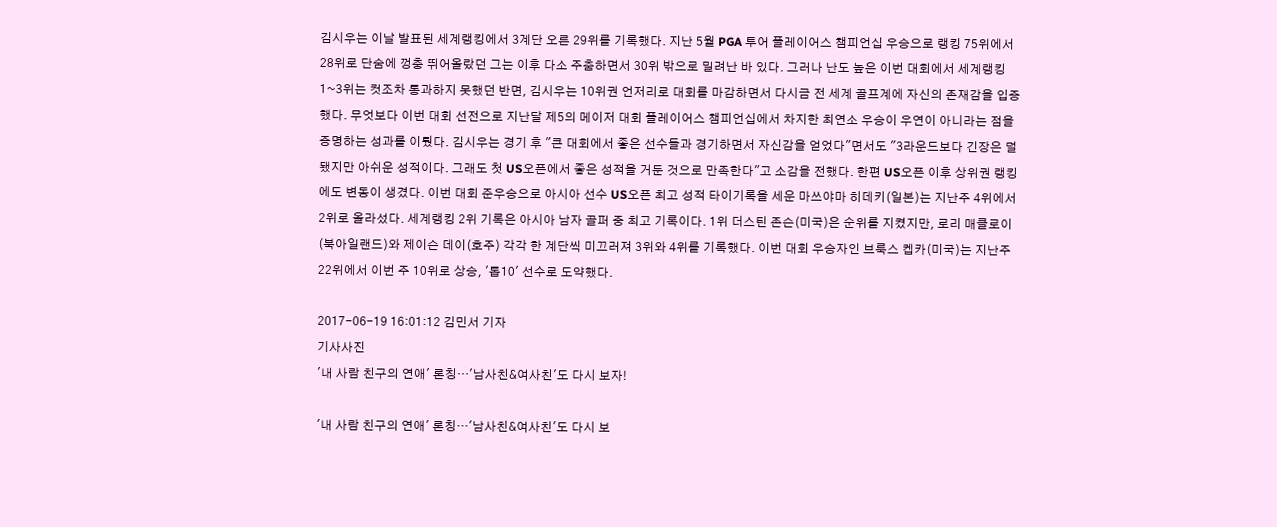김시우는 이날 발표된 세계랭킹에서 3계단 오른 29위를 기록했다. 지난 5월 PGA 투어 플레이어스 챔피언십 우승으로 랭킹 75위에서 28위로 단숨에 껑충 뛰어올랐던 그는 이후 다소 주춤하면서 30위 밖으로 밀려난 바 있다. 그러나 난도 높은 이번 대회에서 세계랭킹 1~3위는 컷조차 통과하지 못했던 반면, 김시우는 10위권 언저리로 대회를 마감하면서 다시금 전 세계 골프계에 자신의 존재감을 입증했다. 무엇보다 이번 대회 선전으로 지난달 제5의 메이저 대회 플레이어스 챔피언십에서 차지한 최연소 우승이 우연이 아니라는 점을 증명하는 성과를 이뤘다. 김시우는 경기 후 "큰 대회에서 좋은 선수들과 경기하면서 자신감을 얻었다"면서도 "3라운드보다 긴장은 덜 됐지만 아쉬운 성적이다. 그래도 첫 US오픈에서 좋은 성적을 거둔 것으로 만족한다"고 소감을 전했다. 한편 US오픈 이후 상위권 랭킹에도 변동이 생겼다. 이번 대회 준우승으로 아시아 선수 US오픈 최고 성적 타이기록을 세운 마쓰야마 히데키(일본)는 지난주 4위에서 2위로 올라섰다. 세계랭킹 2위 기록은 아시아 남자 골퍼 중 최고 기록이다. 1위 더스틴 존슨(미국)은 순위를 지켰지만, 로리 매클로이(북아일랜드)와 제이슨 데이(호주) 각각 한 계단씩 미끄러져 3위와 4위를 기록했다. 이번 대회 우승자인 브룩스 켑카(미국)는 지난주 22위에서 이번 주 10위로 상승, '톱10' 선수로 도약했다.

2017-06-19 16:01:12 김민서 기자
기사사진
'내 사람 친구의 연애' 론칭…'남사친&여사친'도 다시 보자!

'내 사람 친구의 연애' 론칭…'남사친&여사친'도 다시 보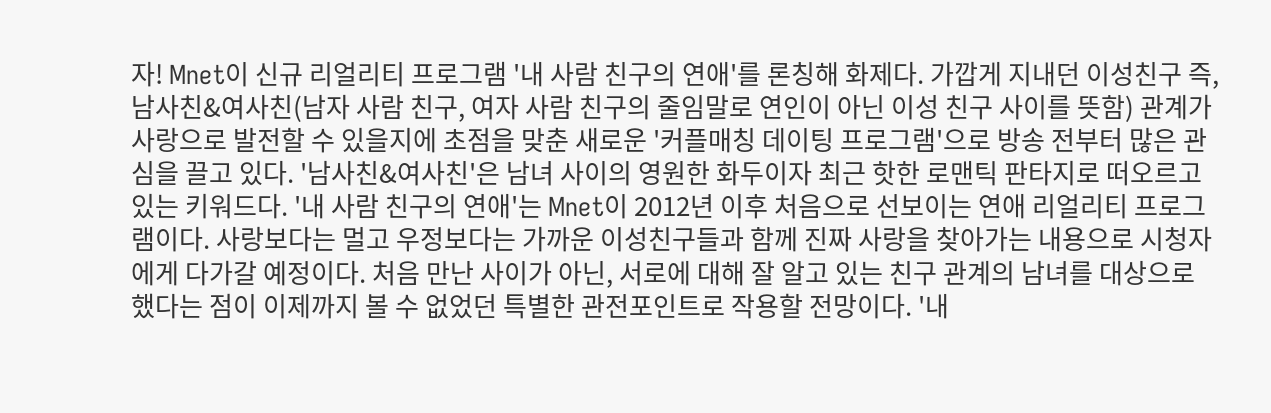자! Mnet이 신규 리얼리티 프로그램 '내 사람 친구의 연애'를 론칭해 화제다. 가깝게 지내던 이성친구 즉, 남사친&여사친(남자 사람 친구, 여자 사람 친구의 줄임말로 연인이 아닌 이성 친구 사이를 뜻함) 관계가 사랑으로 발전할 수 있을지에 초점을 맞춘 새로운 '커플매칭 데이팅 프로그램'으로 방송 전부터 많은 관심을 끌고 있다. '남사친&여사친'은 남녀 사이의 영원한 화두이자 최근 핫한 로맨틱 판타지로 떠오르고 있는 키워드다. '내 사람 친구의 연애'는 Mnet이 2012년 이후 처음으로 선보이는 연애 리얼리티 프로그램이다. 사랑보다는 멀고 우정보다는 가까운 이성친구들과 함께 진짜 사랑을 찾아가는 내용으로 시청자에게 다가갈 예정이다. 처음 만난 사이가 아닌, 서로에 대해 잘 알고 있는 친구 관계의 남녀를 대상으로 했다는 점이 이제까지 볼 수 없었던 특별한 관전포인트로 작용할 전망이다. '내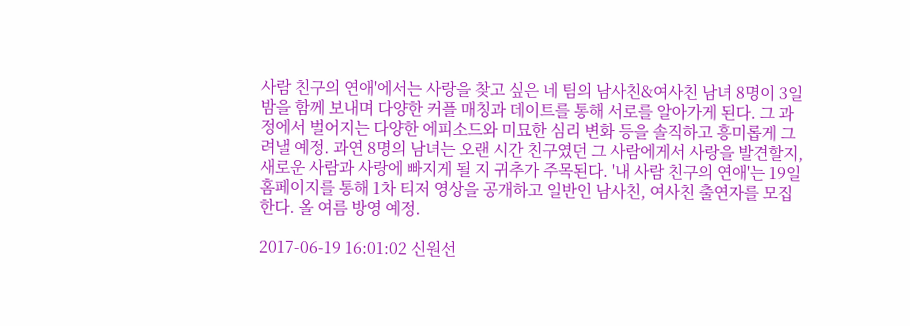사람 친구의 연애'에서는 사랑을 찾고 싶은 네 팀의 남사친&여사친 남녀 8명이 3일밤을 함께 보내며 다양한 커플 매칭과 데이트를 통해 서로를 알아가게 된다. 그 과정에서 벌어지는 다양한 에피소드와 미묘한 심리 변화 등을 솔직하고 흥미롭게 그려낼 예정. 과연 8명의 남녀는 오랜 시간 친구였던 그 사람에게서 사랑을 발견할지, 새로운 사람과 사랑에 빠지게 될 지 귀추가 주목된다. '내 사람 친구의 연애'는 19일 홈페이지를 통해 1차 티저 영상을 공개하고 일반인 남사친, 여사친 출연자를 모집한다. 올 여름 방영 예정.

2017-06-19 16:01:02 신원선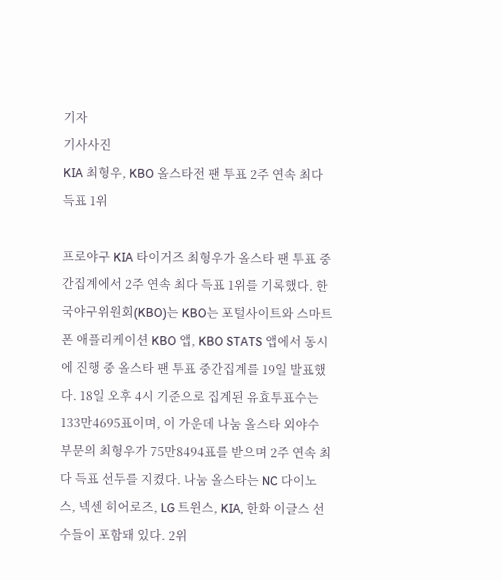기자
기사사진
KIA 최형우, KBO 올스타전 팬 투표 2주 연속 최다득표 1위

프로야구 KIA 타이거즈 최형우가 올스타 팬 투표 중간집계에서 2주 연속 최다 득표 1위를 기록했다. 한국야구위원회(KBO)는 KBO는 포털사이트와 스마트폰 애플리케이션 KBO 앱, KBO STATS 앱에서 동시에 진행 중 올스타 팬 투표 중간집계를 19일 발표했다. 18일 오후 4시 기준으로 집계된 유효투표수는 133만4695표이며, 이 가운데 나눔 올스타 외야수 부문의 최형우가 75만8494표를 받으며 2주 연속 최다 득표 선두를 지켰다. 나눔 올스타는 NC 다이노스, 넥센 히어로즈, LG 트윈스, KIA, 한화 이글스 선수들이 포함돼 있다. 2위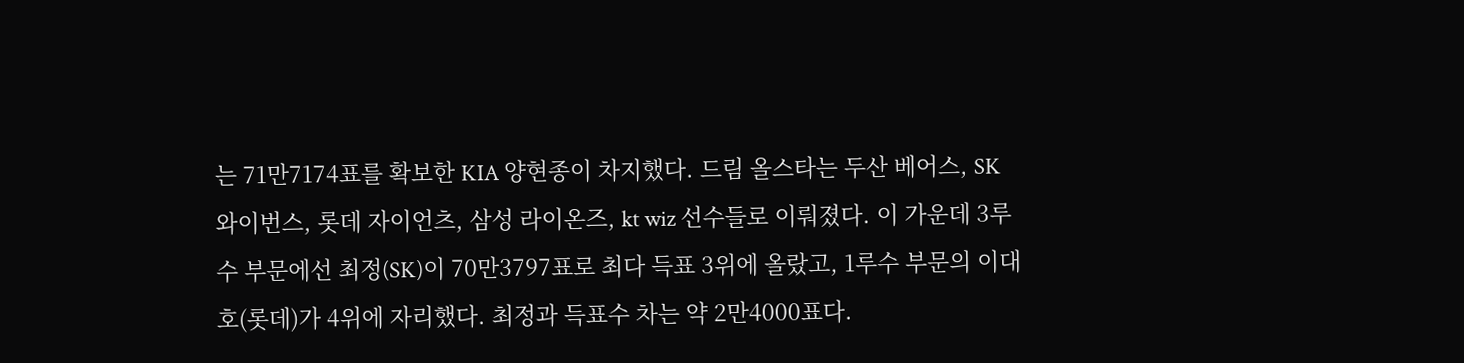는 71만7174표를 확보한 KIA 양현종이 차지했다. 드림 올스타는 두산 베어스, SK 와이번스, 롯데 자이언츠, 삼성 라이온즈, kt wiz 선수들로 이뤄졌다. 이 가운데 3루수 부문에선 최정(SK)이 70만3797표로 최다 득표 3위에 올랐고, 1루수 부문의 이대호(롯데)가 4위에 자리했다. 최정과 득표수 차는 약 2만4000표다.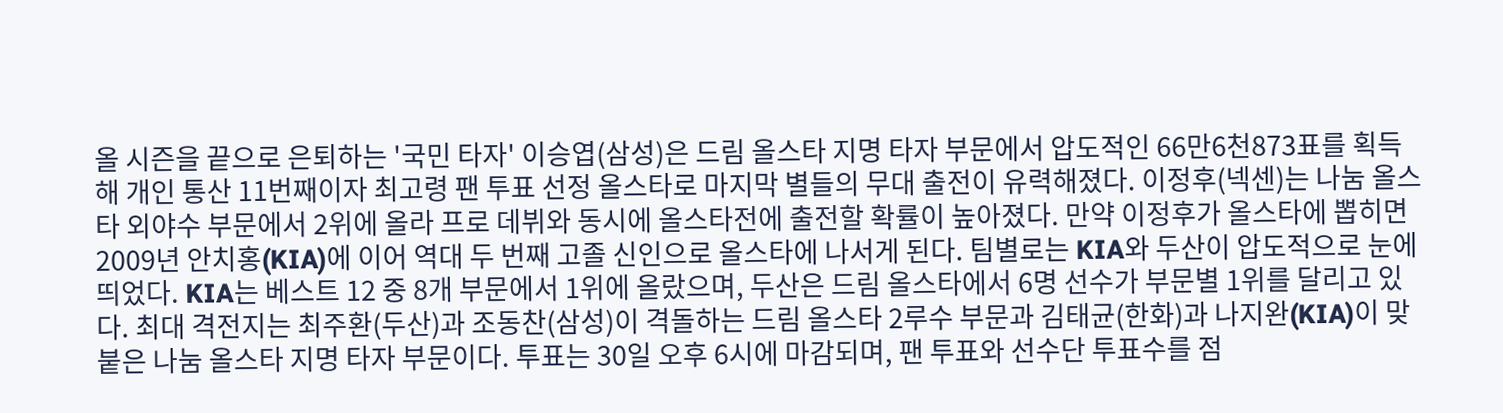올 시즌을 끝으로 은퇴하는 '국민 타자' 이승엽(삼성)은 드림 올스타 지명 타자 부문에서 압도적인 66만6천873표를 획득해 개인 통산 11번째이자 최고령 팬 투표 선정 올스타로 마지막 별들의 무대 출전이 유력해졌다. 이정후(넥센)는 나눔 올스타 외야수 부문에서 2위에 올라 프로 데뷔와 동시에 올스타전에 출전할 확률이 높아졌다. 만약 이정후가 올스타에 뽑히면 2009년 안치홍(KIA)에 이어 역대 두 번째 고졸 신인으로 올스타에 나서게 된다. 팀별로는 KIA와 두산이 압도적으로 눈에 띄었다. KIA는 베스트 12 중 8개 부문에서 1위에 올랐으며, 두산은 드림 올스타에서 6명 선수가 부문별 1위를 달리고 있다. 최대 격전지는 최주환(두산)과 조동찬(삼성)이 격돌하는 드림 올스타 2루수 부문과 김태균(한화)과 나지완(KIA)이 맞붙은 나눔 올스타 지명 타자 부문이다. 투표는 30일 오후 6시에 마감되며, 팬 투표와 선수단 투표수를 점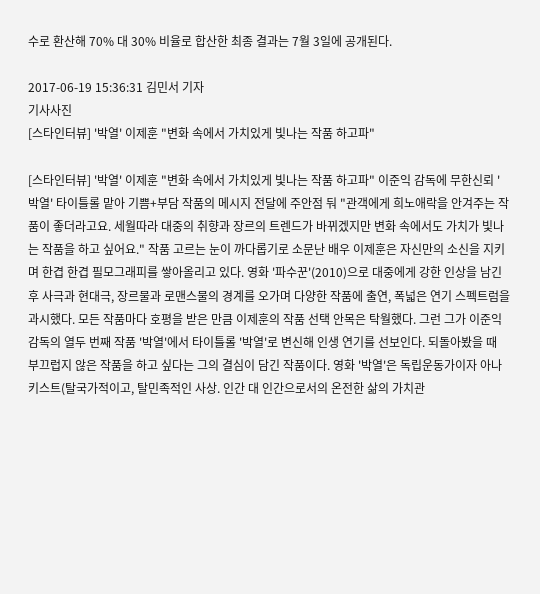수로 환산해 70% 대 30% 비율로 합산한 최종 결과는 7월 3일에 공개된다.

2017-06-19 15:36:31 김민서 기자
기사사진
[스타인터뷰] '박열' 이제훈 "변화 속에서 가치있게 빛나는 작품 하고파"

[스타인터뷰] '박열' 이제훈 "변화 속에서 가치있게 빛나는 작품 하고파" 이준익 감독에 무한신뢰 '박열' 타이틀롤 맡아 기쁨+부담 작품의 메시지 전달에 주안점 둬 "관객에게 희노애락을 안겨주는 작품이 좋더라고요. 세월따라 대중의 취향과 장르의 트렌드가 바뀌겠지만 변화 속에서도 가치가 빛나는 작품을 하고 싶어요." 작품 고르는 눈이 까다롭기로 소문난 배우 이제훈은 자신만의 소신을 지키며 한겹 한겹 필모그래피를 쌓아올리고 있다. 영화 '파수꾼'(2010)으로 대중에게 강한 인상을 남긴 후 사극과 현대극, 장르물과 로맨스물의 경계를 오가며 다양한 작품에 출연, 폭넓은 연기 스펙트럼을 과시했다. 모든 작품마다 호평을 받은 만큼 이제훈의 작품 선택 안목은 탁월했다. 그런 그가 이준익 감독의 열두 번째 작품 '박열'에서 타이틀롤 '박열'로 변신해 인생 연기를 선보인다. 되돌아봤을 때 부끄럽지 않은 작품을 하고 싶다는 그의 결심이 담긴 작품이다. 영화 '박열'은 독립운동가이자 아나키스트(탈국가적이고, 탈민족적인 사상. 인간 대 인간으로서의 온전한 삶의 가치관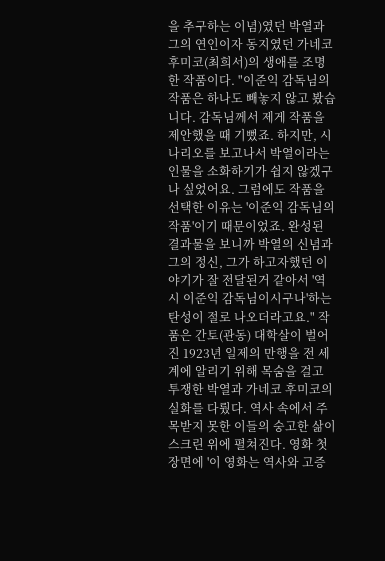을 추구하는 이념)였던 박열과 그의 연인이자 동지였던 가네코 후미코(최희서)의 생애를 조명한 작품이다. "이준익 감독님의 작품은 하나도 빼놓지 않고 봤습니다. 감독님께서 제게 작품을 제안했을 때 기뻤죠. 하지만, 시나리오를 보고나서 박열이라는 인물을 소화하기가 쉽지 않겠구나 싶었어요. 그럼에도 작품을 선택한 이유는 '이준익 감독님의 작품'이기 때문이었죠. 완성된 결과물을 보니까 박열의 신념과 그의 정신, 그가 하고자했던 이야기가 잘 전달된거 같아서 '역시 이준익 감독님이시구나'하는 탄성이 절로 나오더라고요." 작품은 간토(관동) 대학살이 벌어진 1923년 일제의 만행을 전 세계에 알리기 위해 목숨을 걸고 투쟁한 박열과 가네코 후미코의 실화를 다뤘다. 역사 속에서 주목받지 못한 이들의 숭고한 삶이 스크린 위에 펼쳐진다. 영화 첫 장면에 '이 영화는 역사와 고증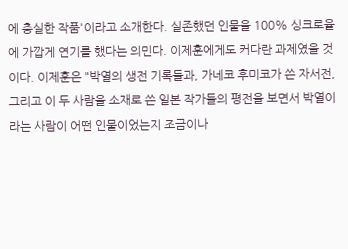에 충실한 작품'이라고 소개한다. 실존했던 인물을 100% 싱크로율에 가깝게 연기를 했다는 의민다. 이제훈에게도 커다란 과제였을 것이다. 이제훈은 "박열의 생전 기록들과, 가네코 후미코가 쓴 자서전, 그리고 이 두 사람을 소재로 쓴 일본 작가들의 평전을 보면서 박열이라는 사람이 어떤 인물이었는지 조금이나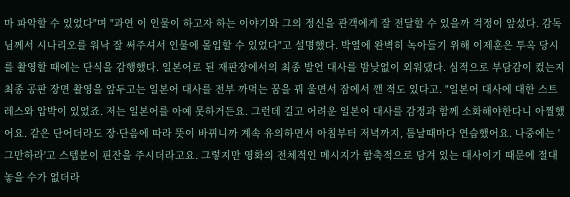마 파악할 수 있었다"며 "과연 이 인물이 하고자 하는 이야기와 그의 정신을 관객에게 잘 전달할 수 있을까 걱정이 앞섰다. 감독님께서 시나리오를 워낙 잘 써주셔서 인물에 몰입할 수 있었다"고 설명했다. 박열에 완벽히 녹아들기 위해 이제훈은 투옥 당시를 촬영할 때에는 단식을 감행했다. 일본어로 된 재판장에서의 최종 발언 대사를 밤낮없이 외워댔다. 심적으로 부담감이 컸는지 최종 공판 장면 촬영을 앞두고는 일본어 대사를 전부 까먹는 꿈을 꿔 울면서 잠에서 깬 적도 있다고. "일본어 대사에 대한 스트레스와 압박이 있었죠. 저는 일본어를 아예 못하거든요. 그런데 길고 어려운 일본어 대사를 감정과 함께 소화해야한다니 아찔했어요. 같은 단어더라도 장·단음에 따라 뜻이 바뀌니까 계속 유의하면서 아침부터 저녁까지, 틈날때마다 연습했어요. 나중에는 '그만하라'고 스텝분이 핀잔을 주시더라고요. 그렇지만 영화의 전체적인 메시지가 함축적으로 담겨 있는 대사이기 때문에 절대 놓을 수가 없더라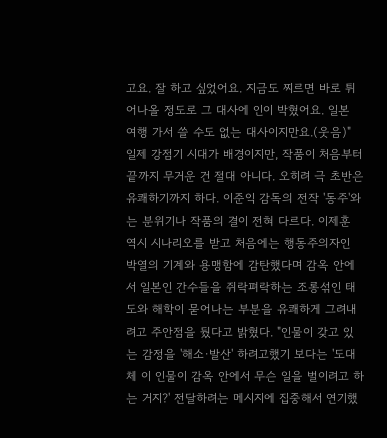고요. 잘 하고 싶었어요. 지금도 찌르면 바로 튀어나올 정도로 그 대사에 인이 박혔어요. 일본 여행 가서 쓸 수도 없는 대사이지만요.(웃음)" 일제 강점기 시대가 배경이지만, 작품이 처음부터 끝까지 무거운 건 절대 아니다. 오히려 극 초반은 유쾌하기까지 하다. 이준익 감독의 전작 '동주'와는 분위기나 작품의 결이 전혀 다르다. 이제훈 역시 시나리오를 받고 처음에는 행동주의자인 박열의 기계와 용맹함에 감탄했다며 감옥 안에서 일본인 간수들을 쥐락펴락하는 조롱섞인 태도와 해학이 묻어나는 부분을 유쾌하게 그려내려고 주안점을 뒀다고 밝혔다. "인물이 갖고 있는 감정을 '해소·발산' 하려고했기 보다는 '도대체 이 인물이 감옥 안에서 무슨 일을 벌이려고 하는 거지?' 전달하려는 메시지에 집중해서 연기했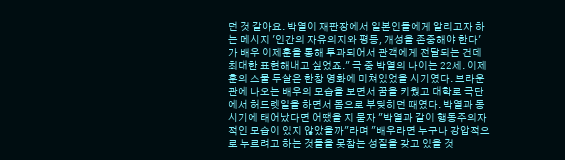던 것 같아요. 박열이 재판장에서 일본인들에게 알리고자 하는 메시지 '인간의 자유의지와 평등, 개성을 존중해야 한다'가 배우 이제훈을 통해 투과되어서 관객에게 전달되는 건데 최대한 표현해내고 싶었죠." 극 중 박열의 나이는 22세. 이제훈의 스물 두살은 한창 영화에 미쳐있었을 시기였다. 브라운관에 나오는 배우의 모습을 보면서 꿈을 키웠고 대학로 극단에서 허드렛일을 하면서 몸으로 부딪히던 때였다. 박열과 동 시기에 태어났다면 어땠을 지 묻자 "박열과 같이 행동주의자적인 모습이 있지 않았을까"라며 "배우라면 누구나 강압적으로 누르려고 하는 것들을 못참는 성질을 갖고 있을 것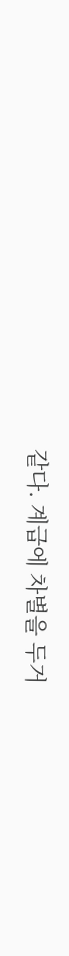같다. 계급에 차별을 두거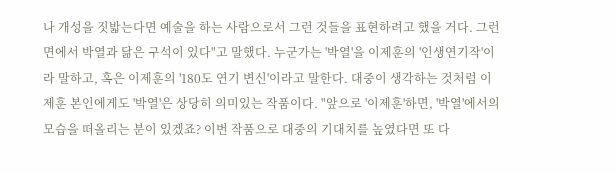나 개성을 짓밟는다면 예술을 하는 사람으로서 그런 것들을 표현하려고 했을 거다. 그런 면에서 박열과 닮은 구석이 있다"고 말했다. 누군가는 '박열'을 이제훈의 '인생연기작'이라 말하고, 혹은 이제훈의 '180도 연기 변신'이라고 말한다. 대중이 생각하는 것처럼 이제훈 본인에게도 '박열'은 상당히 의미있는 작품이다. "앞으로 '이제훈'하면, '박열'에서의 모습을 떠올리는 분이 있겠죠? 이번 작품으로 대중의 기대치를 높였다면 또 다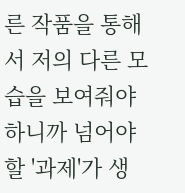른 작품을 통해서 저의 다른 모습을 보여줘야 하니까 넘어야할 '과제'가 생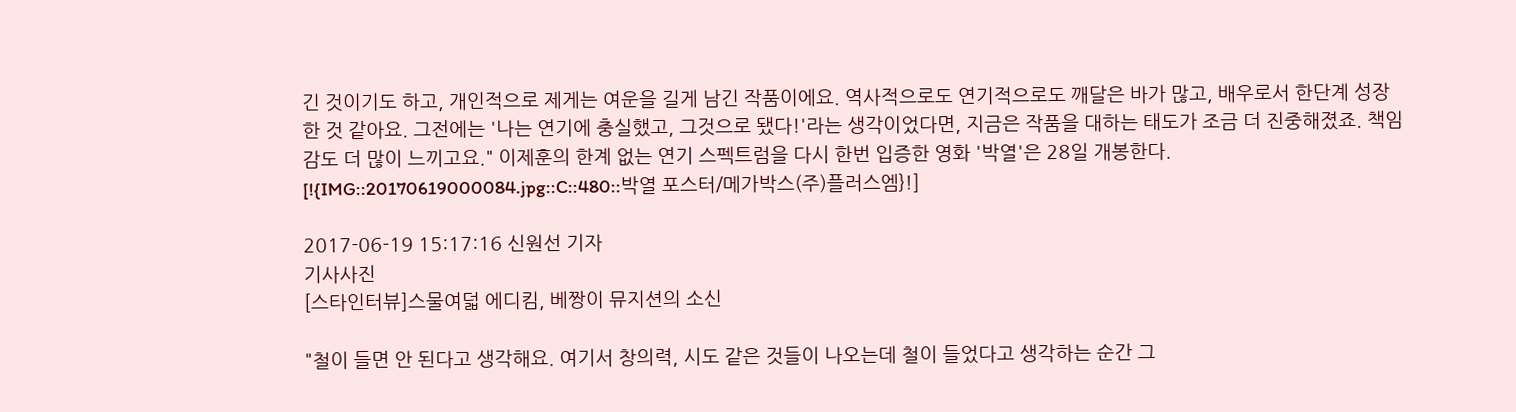긴 것이기도 하고, 개인적으로 제게는 여운을 길게 남긴 작품이에요. 역사적으로도 연기적으로도 깨달은 바가 많고, 배우로서 한단계 성장한 것 같아요. 그전에는 '나는 연기에 충실했고, 그것으로 됐다!'라는 생각이었다면, 지금은 작품을 대하는 태도가 조금 더 진중해졌죠. 책임감도 더 많이 느끼고요." 이제훈의 한계 없는 연기 스펙트럼을 다시 한번 입증한 영화 '박열'은 28일 개봉한다. [!{IMG::20170619000084.jpg::C::480::박열 포스터/메가박스(주)플러스엠}!]

2017-06-19 15:17:16 신원선 기자
기사사진
[스타인터뷰]스물여덟 에디킴, 베짱이 뮤지션의 소신

"철이 들면 안 된다고 생각해요. 여기서 창의력, 시도 같은 것들이 나오는데 철이 들었다고 생각하는 순간 그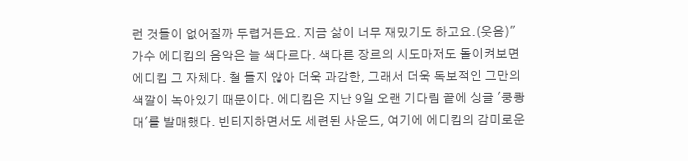런 것들이 없어질까 두렵거든요. 지금 삶이 너무 재밌기도 하고요.(웃음)" 가수 에디킴의 음악은 늘 색다르다. 색다른 장르의 시도마저도 돌이켜보면 에디킴 그 자체다. 철 들지 않아 더욱 과감한, 그래서 더욱 독보적인 그만의 색깔이 녹아있기 때문이다. 에디킴은 지난 9일 오랜 기다림 끝에 싱글 '쿵쾅대'를 발매했다. 빈티지하면서도 세련된 사운드, 여기에 에디킴의 감미로운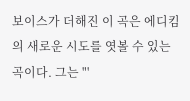보이스가 더해진 이 곡은 에디킴의 새로운 시도를 엿볼 수 있는 곡이다. 그는 "'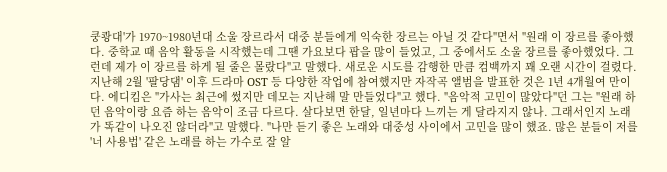쿵쾅대'가 1970~1980년대 소울 장르라서 대중 분들에게 익숙한 장르는 아닐 것 같다"면서 "원래 이 장르를 좋아했다. 중학교 때 음악 활동을 시작했는데 그땐 가요보다 팝을 많이 들었고, 그 중에서도 소울 장르를 좋아했었다. 그런데 제가 이 장르를 하게 될 줄은 몰랐다"고 말했다. 새로운 시도를 감행한 만큼 컴백까지 꽤 오랜 시간이 걸렸다. 지난해 2월 '팔당댐' 이후 드라마 OST 등 다양한 작업에 참여했지만 자작곡 앨범을 발표한 것은 1년 4개월여 만이다. 에디킴은 "가사는 최근에 썼지만 데모는 지난해 말 만들었다"고 했다. "음악적 고민이 많았다"던 그는 "원래 하던 음악이랑 요즘 하는 음악이 조금 다르다. 살다보면 한달, 일년마다 느끼는 게 달라지지 않나. 그래서인지 노래가 똑같이 나오진 않더라"고 말했다. "나만 듣기 좋은 노래와 대중성 사이에서 고민을 많이 했죠. 많은 분들이 저를 '너 사용법' 같은 노래를 하는 가수로 잘 알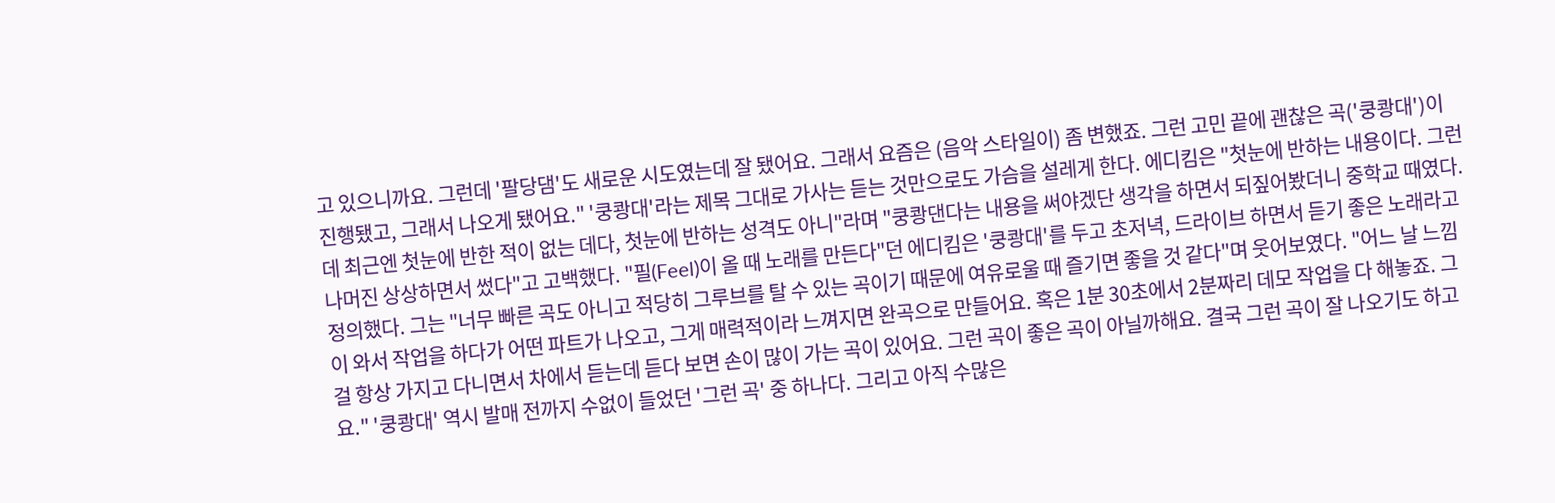고 있으니까요. 그런데 '팔당댐'도 새로운 시도였는데 잘 됐어요. 그래서 요즘은 (음악 스타일이) 좀 변했죠. 그런 고민 끝에 괜찮은 곡('쿵쾅대')이 진행됐고, 그래서 나오게 됐어요." '쿵쾅대'라는 제목 그대로 가사는 듣는 것만으로도 가슴을 설레게 한다. 에디킴은 "첫눈에 반하는 내용이다. 그런데 최근엔 첫눈에 반한 적이 없는 데다, 첫눈에 반하는 성격도 아니"라며 "쿵쾅댄다는 내용을 써야겠단 생각을 하면서 되짚어봤더니 중학교 때였다. 나머진 상상하면서 썼다"고 고백했다. "필(Feel)이 올 때 노래를 만든다"던 에디킴은 '쿵쾅대'를 두고 초저녁, 드라이브 하면서 듣기 좋은 노래라고 정의했다. 그는 "너무 빠른 곡도 아니고 적당히 그루브를 탈 수 있는 곡이기 때문에 여유로울 때 즐기면 좋을 것 같다"며 웃어보였다. "어느 날 느낌이 와서 작업을 하다가 어떤 파트가 나오고, 그게 매력적이라 느껴지면 완곡으로 만들어요. 혹은 1분 30초에서 2분짜리 데모 작업을 다 해놓죠. 그걸 항상 가지고 다니면서 차에서 듣는데 듣다 보면 손이 많이 가는 곡이 있어요. 그런 곡이 좋은 곡이 아닐까해요. 결국 그런 곡이 잘 나오기도 하고요." '쿵쾅대' 역시 발매 전까지 수없이 들었던 '그런 곡' 중 하나다. 그리고 아직 수많은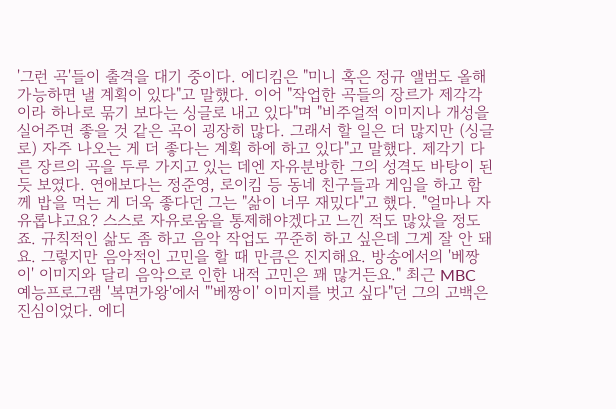'그런 곡'들이 출격을 대기 중이다. 에디킴은 "미니 혹은 정규 앨범도 올해 가능하면 낼 계획이 있다"고 말했다. 이어 "작업한 곡들의 장르가 제각각이라 하나로 묶기 보다는 싱글로 내고 있다"며 "비주얼적 이미지나 개성을 실어주면 좋을 것 같은 곡이 굉장히 많다. 그래서 할 일은 더 많지만 (싱글로) 자주 나오는 게 더 좋다는 계획 하에 하고 있다"고 말했다. 제각기 다른 장르의 곡을 두루 가지고 있는 데엔 자유분방한 그의 성격도 바탕이 된 듯 보였다. 연애보다는 정준영, 로이킴 등 동네 친구들과 게임을 하고 함께 밥을 먹는 게 더욱 좋다던 그는 "삶이 너무 재밌다"고 했다. "얼마나 자유롭냐고요? 스스로 자유로움을 통제해야겠다고 느낀 적도 많았을 정도죠. 규칙적인 삶도 좀 하고 음악 작업도 꾸준히 하고 싶은데 그게 잘 안 돼요. 그렇지만 음악적인 고민을 할 때 만큼은 진지해요. 방송에서의 '베짱이' 이미지와 달리 음악으로 인한 내적 고민은 꽤 많거든요." 최근 MBC 예능프로그램 '복면가왕'에서 "'베짱이' 이미지를 벗고 싶다"던 그의 고백은 진심이었다. 에디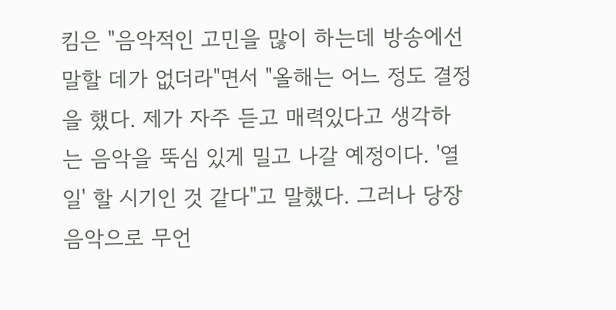킴은 "음악적인 고민을 많이 하는데 방송에선 말할 데가 없더라"면서 "올해는 어느 정도 결정을 했다. 제가 자주 듣고 매력있다고 생각하는 음악을 뚝심 있게 밀고 나갈 예정이다. '열일' 할 시기인 것 같다"고 말했다. 그러나 당장 음악으로 무언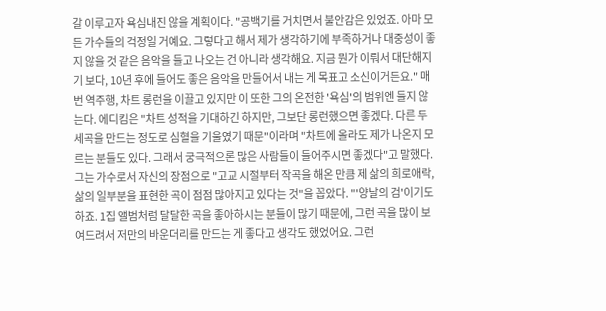갈 이루고자 욕심내진 않을 계획이다. "공백기를 거치면서 불안감은 있었죠. 아마 모든 가수들의 걱정일 거예요. 그렇다고 해서 제가 생각하기에 부족하거나 대중성이 좋지 않을 것 같은 음악을 들고 나오는 건 아니라 생각해요. 지금 뭔가 이뤄서 대단해지기 보다, 10년 후에 들어도 좋은 음악을 만들어서 내는 게 목표고 소신이거든요." 매번 역주행, 차트 롱런을 이끌고 있지만 이 또한 그의 온전한 '욕심'의 범위엔 들지 않는다. 에디킴은 "차트 성적을 기대하긴 하지만, 그보단 롱런했으면 좋겠다. 다른 두 세곡을 만드는 정도로 심혈을 기울였기 때문"이라며 "차트에 올라도 제가 나온지 모르는 분들도 있다. 그래서 궁극적으론 많은 사람들이 들어주시면 좋겠다"고 말했다. 그는 가수로서 자신의 장점으로 "고교 시절부터 작곡을 해온 만큼 제 삶의 희로애락, 삶의 일부분을 표현한 곡이 점점 많아지고 있다는 것"을 꼽았다. "'양날의 검'이기도 하죠. 1집 앨범처럼 달달한 곡을 좋아하시는 분들이 많기 때문에, 그런 곡을 많이 보여드려서 저만의 바운더리를 만드는 게 좋다고 생각도 했었어요. 그런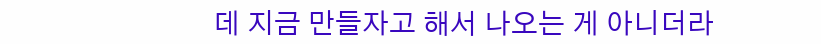데 지금 만들자고 해서 나오는 게 아니더라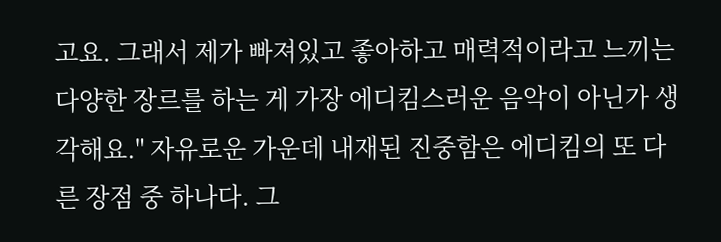고요. 그래서 제가 빠져있고 좋아하고 매력적이라고 느끼는 다양한 장르를 하는 게 가장 에디킴스러운 음악이 아닌가 생각해요." 자유로운 가운데 내재된 진중함은 에디킴의 또 다른 장점 중 하나다. 그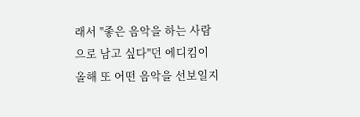래서 "좋은 음악을 하는 사람으로 남고 싶다"던 에디킴이 올해 또 어떤 음악을 선보일지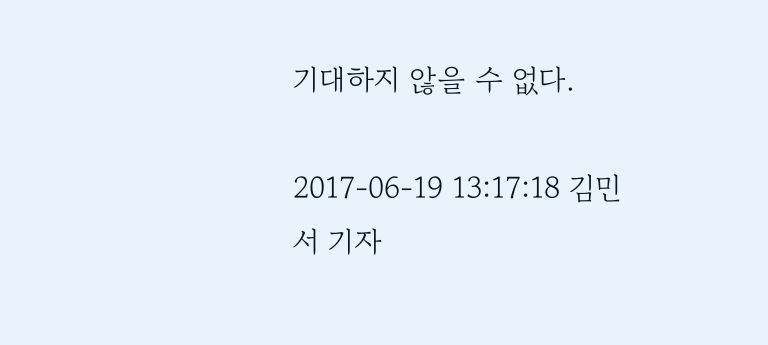기대하지 않을 수 없다.

2017-06-19 13:17:18 김민서 기자